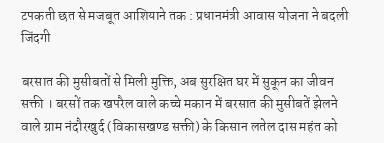टपकती छत से मजबूत आशियाने तक : प्रधानमंत्री आवास योजना ने बदली जिंदगी

बरसात की मुसीबतों से मिली मुक्ति, अब सुरक्षित घर में सुकून का जीवन
सक्ती । बरसों तक खपरैल वाले कच्चे मकान में बरसात की मुसीबतें झेलने वाले ग्राम नंदौरखुर्द (विकासखण्ड सक्ती) के किसान लतेल दास महंत को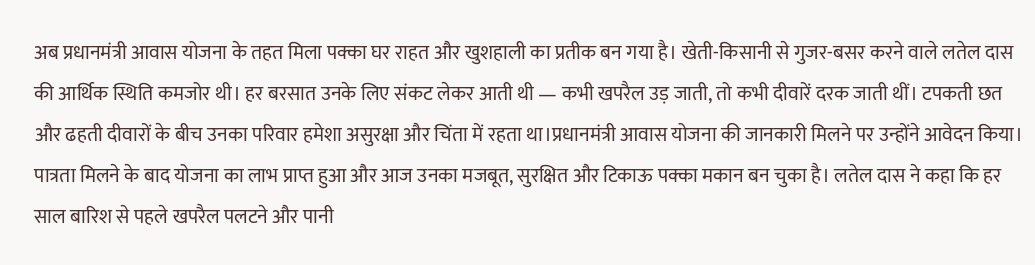अब प्रधानमंत्री आवास योजना के तहत मिला पक्का घर राहत और खुशहाली का प्रतीक बन गया है। खेती-किसानी से गुजर-बसर करने वाले लतेल दास की आर्थिक स्थिति कमजोर थी। हर बरसात उनके लिए संकट लेकर आती थी — कभी खपरैल उड़ जाती, तो कभी दीवारें दरक जाती थीं। टपकती छत और ढहती दीवारों के बीच उनका परिवार हमेशा असुरक्षा और चिंता में रहता था।प्रधानमंत्री आवास योजना की जानकारी मिलने पर उन्होंने आवेदन किया। पात्रता मिलने के बाद योजना का लाभ प्राप्त हुआ और आज उनका मजबूत, सुरक्षित और टिकाऊ पक्का मकान बन चुका है। लतेल दास ने कहा कि हर साल बारिश से पहले खपरैल पलटने और पानी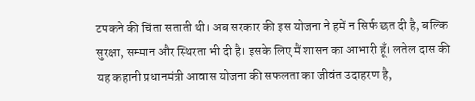टपकने की चिंता सताती थी। अब सरकार की इस योजना ने हमें न सिर्फ छत दी है, बल्कि सुरक्षा, सम्मान और स्थिरता भी दी है। इसके लिए मैं शासन का आभारी हूँ। लतेल दास की यह कहानी प्रधानमंत्री आवास योजना की सफलता का जीवंत उदाहरण है,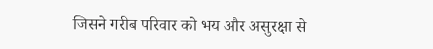जिसने गरीब परिवार को भय और असुरक्षा से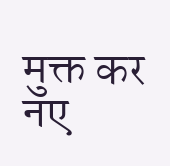मुक्त कर नए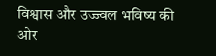विश्वास और उज्ज्वल भविष्य की ओर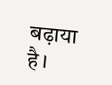बढ़ाया है।